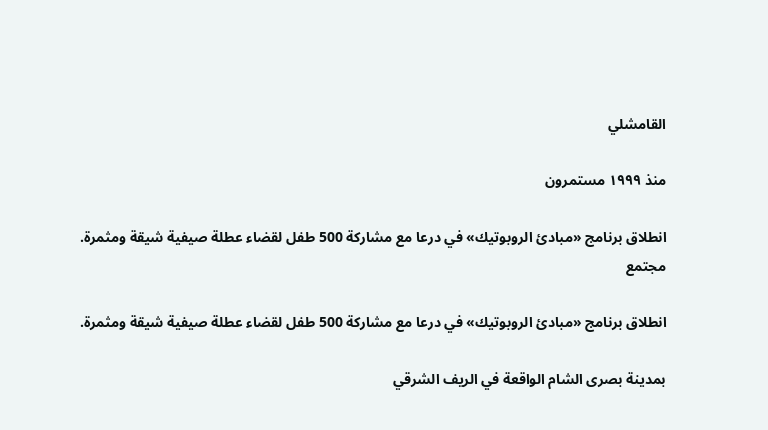القامشلي

منذ ١٩٩٩ مستمرون

انطلاق برنامج «مبادئ الروبوتيك» في درعا مع مشاركة 500 طفل لقضاء عطلة صيفية شيقة ومثمرة.
مجتمع

انطلاق برنامج «مبادئ الروبوتيك» في درعا مع مشاركة 500 طفل لقضاء عطلة صيفية شيقة ومثمرة.

بمدينة بصرى الشام الواقعة في الريف الشرقي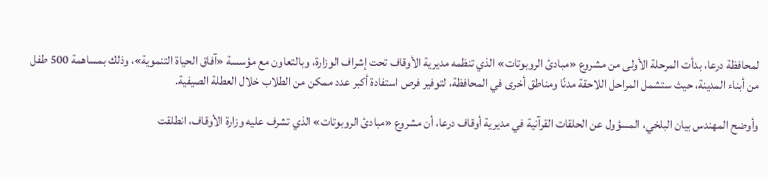لمحافظة درعا، بدأت المرحلة الأولى من مشروع «مبادئ الروبوتات» الذي تنظمه مديرية الأوقاف تحت إشراف الوزارة، وبالتعاون مع مؤسسة «آفاق الحياة التنموية»، وذلك بمساهمة 500 طفل من أبناء المدينة، حيث ستشمل المراحل اللاحقة مدنًا ومناطق أخرى في المحافظة، لتوفير فرص استفادة أكبر عدد ممكن من الطلاب خلال العطلة الصيفية.

وأوضح المهندس بيان البلخي، المسؤول عن الحلقات القرآنية في مديرية أوقاف درعا، أن مشروع «مبادئ الروبوتات» الذي تشرف عليه وزارة الأوقاف، انطلقت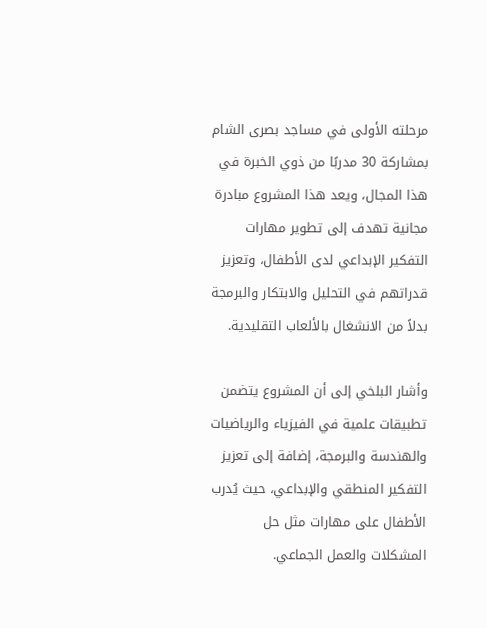مرحلته الأولى في مساجد بصرى الشام بمشاركة 30 مدربًا من ذوي الخبرة في هذا المجال، ويعد هذا المشروع مبادرة مجانية تهدف إلى تطوير مهارات التفكير الإبداعي لدى الأطفال، وتعزيز قدراتهم في التحليل والابتكار والبرمجة بدلاً من الانشغال بالألعاب التقليدية.

وأشار البلخي إلى أن المشروع يتضمن تطبيقات علمية في الفيزياء والرياضيات والهندسة والبرمجة، إضافة إلى تعزيز التفكير المنطقي والإبداعي، حيث يُدرب الأطفال على مهارات مثل حل المشكلات والعمل الجماعي.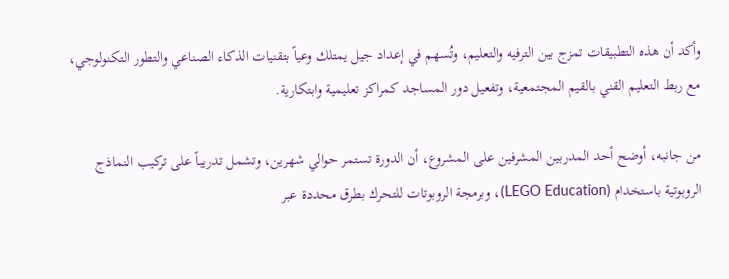وأكد أن هذه التطبيقات تمزج بين الترفيه والتعليم، وتُسهم في إعداد جيل يمتلك وعياً بتقنيات الذكاء الصناعي والتطور التكنولوجي، مع ربط التعليم القني بالقيم المجتمعية، وتفعيل دور المساجد كمراكز تعليمية وابتكارية.

من جانبه، أوضح أحد المدربين المشرفين على المشروع، أن الدورة تستمر حوالي شهرين، وتشمل تدريباً على تركيب النماذج الروبوتية باستخدام (LEGO Education)، وبرمجة الروبوتات للتحرك بطرق محددة عبر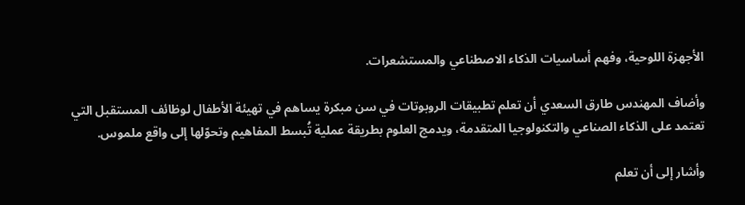الأجهزة اللوحية، وفهم أساسيات الذكاء الاصطناعي والمستشعرات.

وأضاف المهندس طارق السعدي أن تعلم تطبيقات الروبوتات في سن مبكرة يساهم في تهيئة الأطفال لوظائف المستقبل التي تعتمد على الذكاء الصناعي والتكنولوجيا المتقدمة، ويدمج العلوم بطريقة عملية تُبسط المفاهيم وتحوّلها إلى واقع ملموس.

وأشار إلى أن تعلم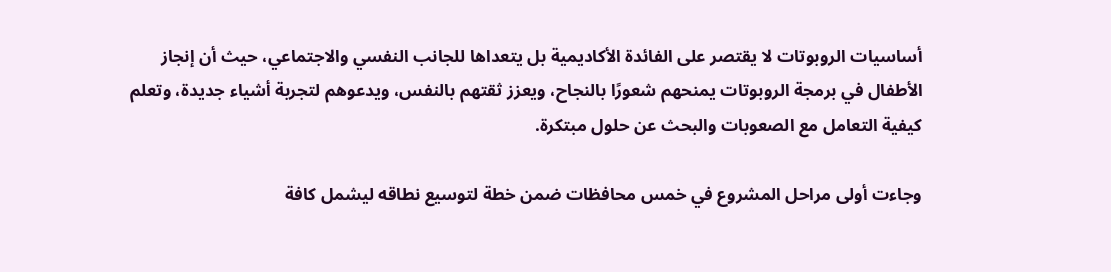أساسيات الروبوتات لا يقتصر على الفائدة الأكاديمية بل يتعداها للجانب النفسي والاجتماعي، حيث أن إنجاز الأطفال في برمجة الروبوتات يمنحهم شعورًا بالنجاح، ويعزز ثقتهم بالنفس، ويدعوهم لتجربة أشياء جديدة، وتعلم كيفية التعامل مع الصعوبات والبحث عن حلول مبتكرة.

وجاءت أولى مراحل المشروع في خمس محافظات ضمن خطة لتوسيع نطاقه ليشمل كافة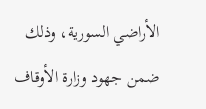الأراضي السورية، وذلك ضمن جهود وزارة الأوقاف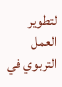لتطوير العمل التربوي في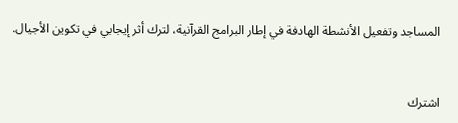المساجد وتفعيل الأنشطة الهادفة في إطار البرامج القرآنية، لترك أثر إيجابي في تكوين الأجيال.


اشترك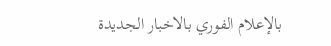بالإعلام الفوري بالاخبار الجديدة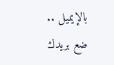بالإيميل .. ضع بريدك